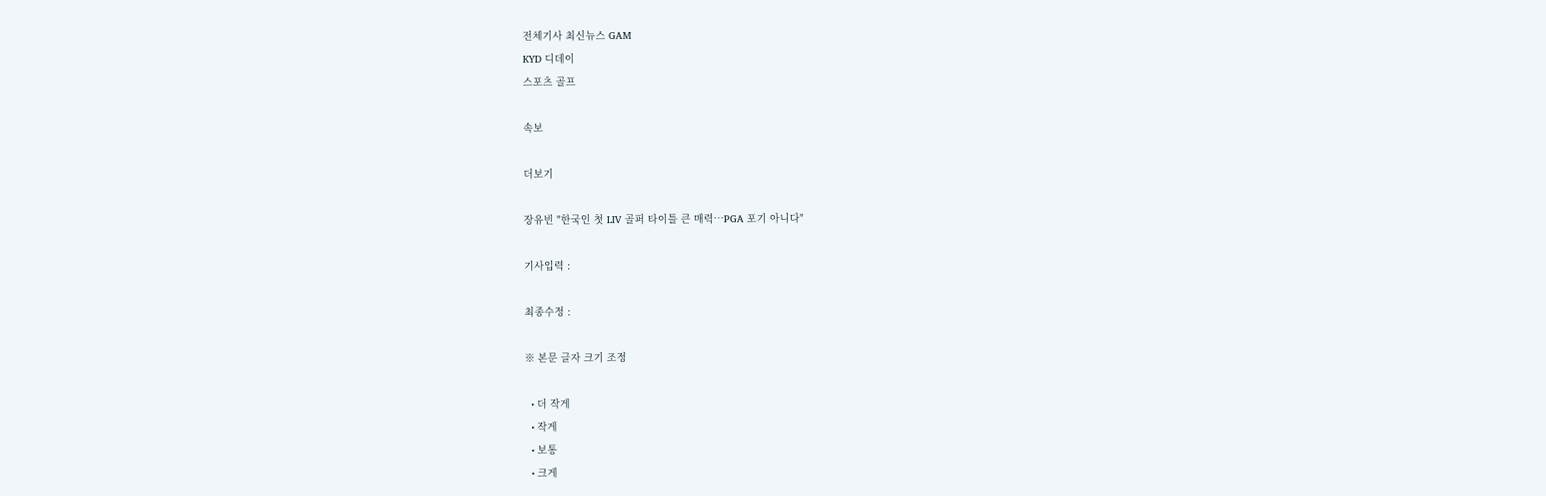전체기사 최신뉴스 GAM
KYD 디데이
스포츠 골프

속보

더보기

장유빈 "한국인 첫 LIV 골퍼 타이틀 큰 매력…PGA 포기 아니다"

기사입력 :

최종수정 :

※ 본문 글자 크기 조정

  • 더 작게
  • 작게
  • 보통
  • 크게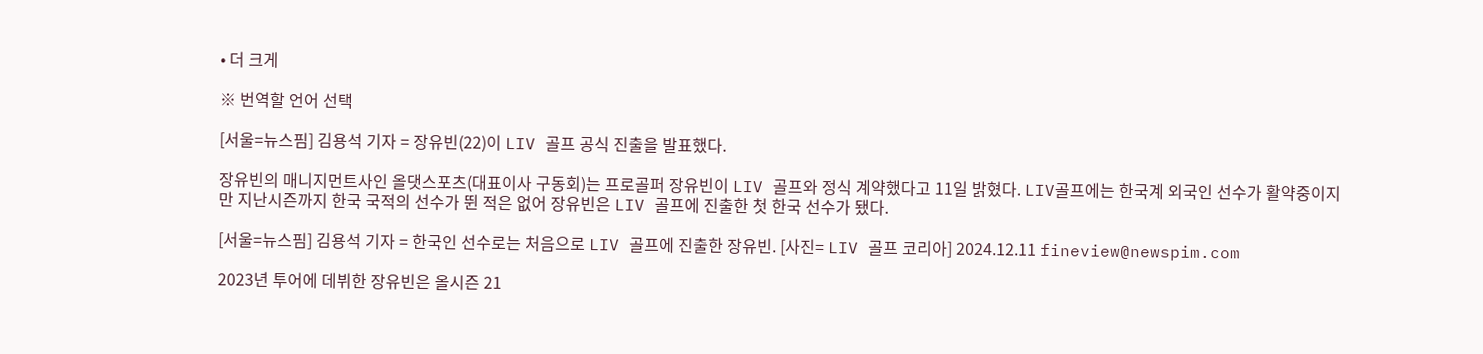• 더 크게

※ 번역할 언어 선택

[서울=뉴스핌] 김용석 기자 = 장유빈(22)이 LIV 골프 공식 진출을 발표했다.

장유빈의 매니지먼트사인 올댓스포츠(대표이사 구동회)는 프로골퍼 장유빈이 LIV 골프와 정식 계약했다고 11일 밝혔다. LIV골프에는 한국계 외국인 선수가 활약중이지만 지난시즌까지 한국 국적의 선수가 뛴 적은 없어 장유빈은 LIV 골프에 진출한 첫 한국 선수가 됐다.

[서울=뉴스핌] 김용석 기자 = 한국인 선수로는 처음으로 LIV 골프에 진출한 장유빈. [사진= LIV 골프 코리아] 2024.12.11 fineview@newspim.com

2023년 투어에 데뷔한 장유빈은 올시즌 21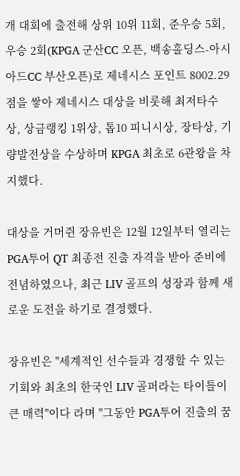개 대회에 출전해 상위 10위 11회, 준우승 5회, 우승 2회(KPGA 군산CC 오픈, 백송홀딩스-아시아드CC 부산오픈)로 제네시스 포인트 8002.29점을 쌓아 제네시스 대상을 비롯해 최저타수상, 상금랭킹 1위상, 톱10 피니시상, 장타상, 기량발전상을 수상하며 KPGA 최초로 6관왕을 차지했다.

대상을 거머쥔 장유빈은 12월 12일부터 열리는 PGA투어 QT 최종전 진출 자격을 받아 준비에 전념하였으나, 최근 LIV 골프의 성장과 함께 새로운 도전을 하기로 결정했다.

장유빈은 "세계적인 선수들과 경쟁할 수 있는 기회와 최초의 한국인 LIV 골퍼라는 타이틀이 큰 매력"이다 라며 "그동안 PGA투어 진출의 꿈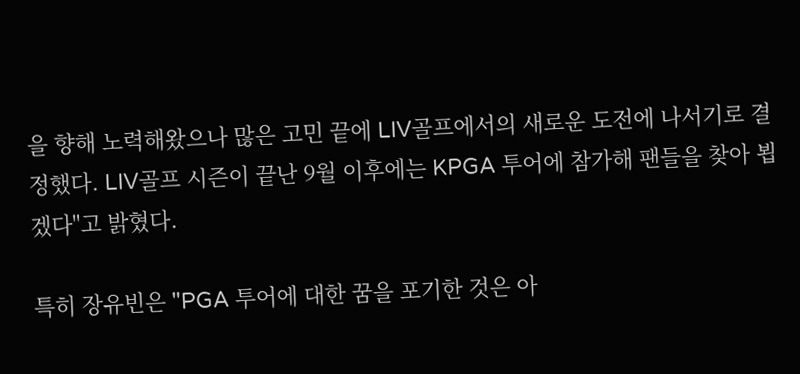을 향해 노력해왔으나 많은 고민 끝에 LIV골프에서의 새로운 도전에 나서기로 결정했다. LIV골프 시즌이 끝난 9월 이후에는 KPGA 투어에 참가해 팬들을 찾아 뵙겠다"고 밝혔다.

특히 장유빈은 "PGA 투어에 대한 꿈을 포기한 것은 아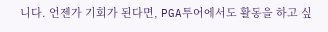니다. 언젠가 기회가 된다면, PGA투어에서도 활동을 하고 싶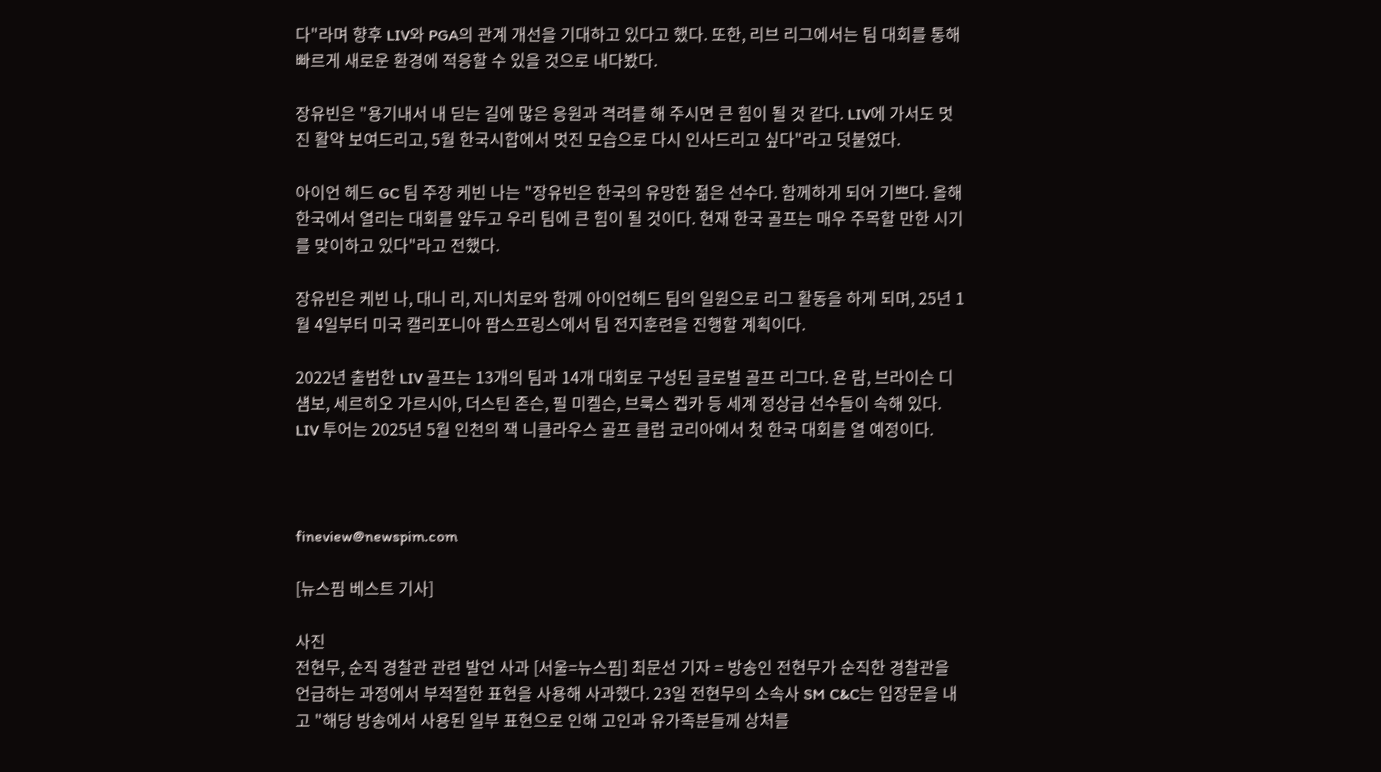다"라며 향후 LIV와 PGA의 관계 개선을 기대하고 있다고 했다. 또한, 리브 리그에서는 팀 대회를 통해 빠르게 새로운 환경에 적응할 수 있을 것으로 내다봤다.

장유빈은 "용기내서 내 딛는 길에 많은 응원과 격려를 해 주시면 큰 힘이 될 것 같다. LIV에 가서도 멋진 활약 보여드리고, 5월 한국시합에서 멋진 모습으로 다시 인사드리고 싶다"라고 덧붙였다.

아이언 헤드 GC 팀 주장 케빈 나는 "장유빈은 한국의 유망한 젊은 선수다. 함께하게 되어 기쁘다. 올해 한국에서 열리는 대회를 앞두고 우리 팀에 큰 힘이 될 것이다. 현재 한국 골프는 매우 주목할 만한 시기를 맞이하고 있다"라고 전했다.

장유빈은 케빈 나, 대니 리, 지니치로와 함께 아이언헤드 팀의 일원으로 리그 활동을 하게 되며, 25년 1월 4일부터 미국 캘리포니아 팜스프링스에서 팀 전지훈련을 진행할 계획이다.

2022년 출범한 LIV 골프는 13개의 팀과 14개 대회로 구성된 글로벌 골프 리그다. 욘 람, 브라이슨 디섐보, 세르히오 가르시아, 더스틴 존슨, 필 미켈슨, 브룩스 켑카 등 세계 정상급 선수들이 속해 있다. LIV 투어는 2025년 5월 인천의 잭 니클라우스 골프 클럽 코리아에서 첫 한국 대회를 열 예정이다.



fineview@newspim.com

[뉴스핌 베스트 기사]

사진
전현무, 순직 경찰관 관련 발언 사과 [서울=뉴스핌] 최문선 기자 = 방송인 전현무가 순직한 경찰관을 언급하는 과정에서 부적절한 표현을 사용해 사과했다. 23일 전현무의 소속사 SM C&C는 입장문을 내고 "해당 방송에서 사용된 일부 표현으로 인해 고인과 유가족분들께 상처를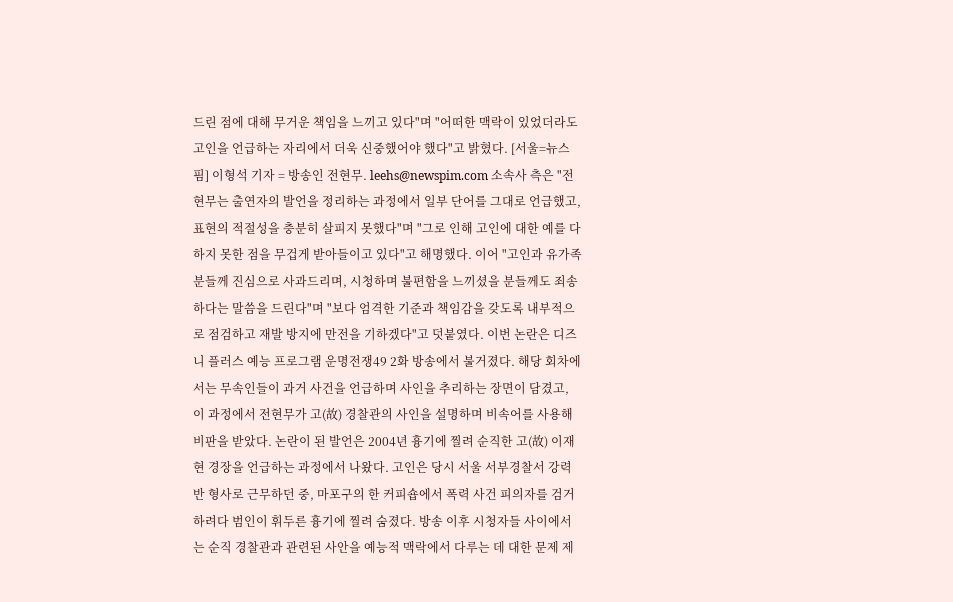드린 점에 대해 무거운 책임을 느끼고 있다"며 "어떠한 맥락이 있었더라도 고인을 언급하는 자리에서 더욱 신중했어야 했다"고 밝혔다. [서울=뉴스핌] 이형석 기자 = 방송인 전현무. leehs@newspim.com 소속사 측은 "전현무는 출연자의 발언을 정리하는 과정에서 일부 단어를 그대로 언급했고, 표현의 적절성을 충분히 살피지 못했다"며 "그로 인해 고인에 대한 예를 다하지 못한 점을 무겁게 받아들이고 있다"고 해명했다. 이어 "고인과 유가족분들께 진심으로 사과드리며, 시청하며 불편함을 느끼셨을 분들께도 죄송하다는 말씀을 드린다"며 "보다 엄격한 기준과 책임감을 갖도록 내부적으로 점검하고 재발 방지에 만전을 기하겠다"고 덧붙였다. 이번 논란은 디즈니 플러스 예능 프로그램 운명전쟁49 2화 방송에서 불거졌다. 해당 회차에서는 무속인들이 과거 사건을 언급하며 사인을 추리하는 장면이 담겼고, 이 과정에서 전현무가 고(故) 경찰관의 사인을 설명하며 비속어를 사용해 비판을 받았다. 논란이 된 발언은 2004년 흉기에 찔려 순직한 고(故) 이재현 경장을 언급하는 과정에서 나왔다. 고인은 당시 서울 서부경찰서 강력반 형사로 근무하던 중, 마포구의 한 커피숍에서 폭력 사건 피의자를 검거하려다 범인이 휘두른 흉기에 찔려 숨졌다. 방송 이후 시청자들 사이에서는 순직 경찰관과 관련된 사안을 예능적 맥락에서 다루는 데 대한 문제 제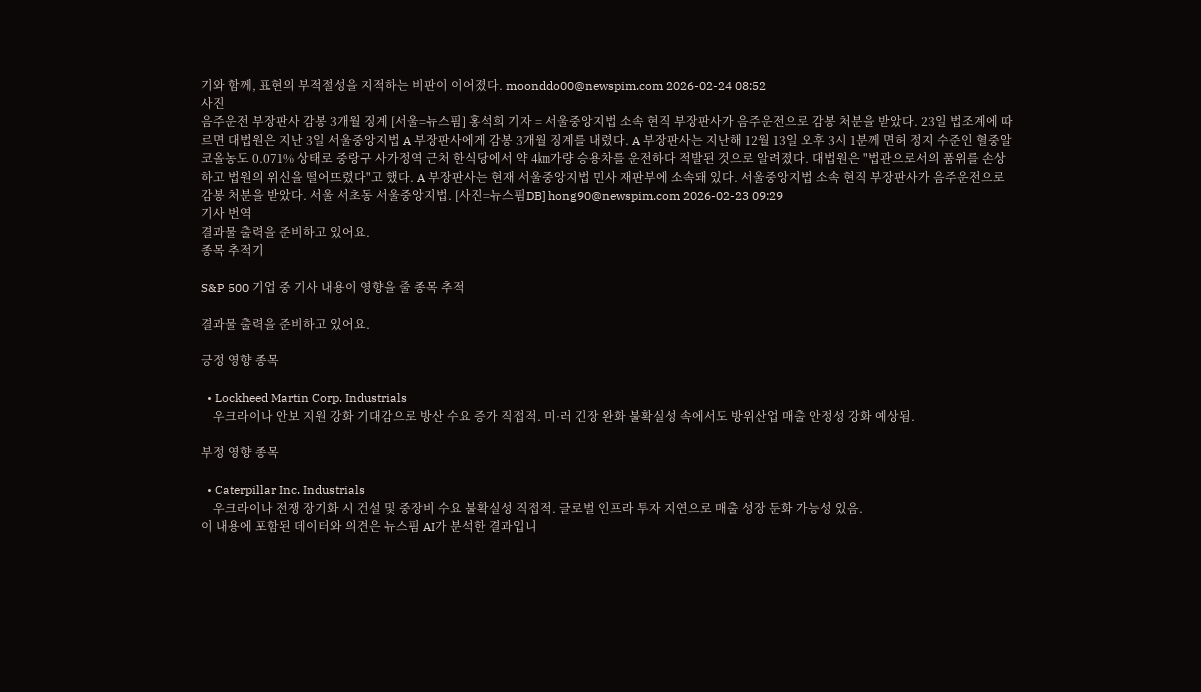기와 함께, 표현의 부적절성을 지적하는 비판이 이어졌다. moonddo00@newspim.com 2026-02-24 08:52
사진
음주운전 부장판사 감봉 3개월 징계 [서울=뉴스핌] 홍석희 기자 = 서울중앙지법 소속 현직 부장판사가 음주운전으로 감봉 처분을 받았다. 23일 법조계에 따르면 대법원은 지난 3일 서울중앙지법 A 부장판사에게 감봉 3개월 징계를 내렸다. A 부장판사는 지난해 12월 13일 오후 3시 1분께 면허 정지 수준인 혈중알코올농도 0.071% 상태로 중랑구 사가정역 근처 한식당에서 약 4㎞가량 승용차를 운전하다 적발된 것으로 알려졌다. 대법원은 "법관으로서의 품위를 손상하고 법원의 위신을 떨어뜨렸다"고 했다. A 부장판사는 현재 서울중앙지법 민사 재판부에 소속돼 있다. 서울중앙지법 소속 현직 부장판사가 음주운전으로 감봉 처분을 받았다. 서울 서초동 서울중앙지법. [사진=뉴스핌DB] hong90@newspim.com 2026-02-23 09:29
기사 번역
결과물 출력을 준비하고 있어요.
종목 추적기

S&P 500 기업 중 기사 내용이 영향을 줄 종목 추적

결과물 출력을 준비하고 있어요.

긍정 영향 종목

  • Lockheed Martin Corp. Industrials
    우크라이나 안보 지원 강화 기대감으로 방산 수요 증가 직접적. 미·러 긴장 완화 불확실성 속에서도 방위산업 매출 안정성 강화 예상됨.

부정 영향 종목

  • Caterpillar Inc. Industrials
    우크라이나 전쟁 장기화 시 건설 및 중장비 수요 불확실성 직접적. 글로벌 인프라 투자 지연으로 매출 성장 둔화 가능성 있음.
이 내용에 포함된 데이터와 의견은 뉴스핌 AI가 분석한 결과입니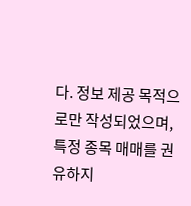다. 정보 제공 목적으로만 작성되었으며, 특정 종목 매매를 권유하지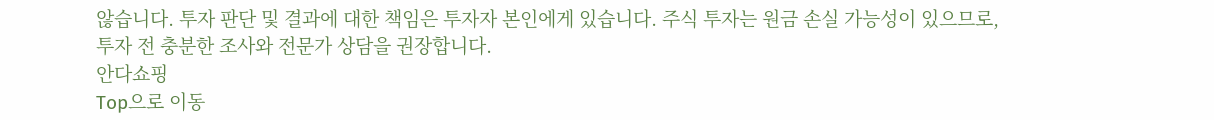않습니다. 투자 판단 및 결과에 대한 책임은 투자자 본인에게 있습니다. 주식 투자는 원금 손실 가능성이 있으므로, 투자 전 충분한 조사와 전문가 상담을 권장합니다.
안다쇼핑
Top으로 이동